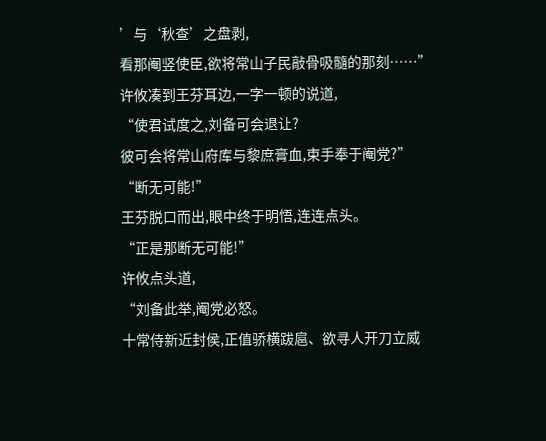’与‘秋查’之盘剥,
看那阉竖使臣,欲将常山子民敲骨吸髓的那刻……”
许攸凑到王芬耳边,一字一顿的说道,
“使君试度之,刘备可会退让?
彼可会将常山府库与黎庶膏血,束手奉于阉党?”
“断无可能!”
王芬脱口而出,眼中终于明悟,连连点头。
“正是那断无可能!”
许攸点头道,
“刘备此举,阉党必怒。
十常侍新近封侯,正值骄横跋扈、欲寻人开刀立威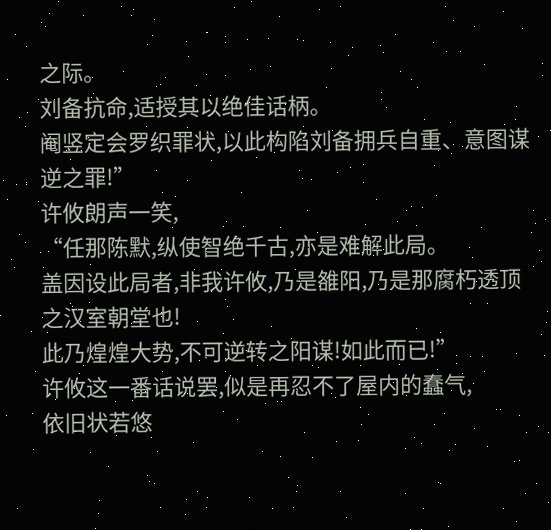之际。
刘备抗命,适授其以绝佳话柄。
阉竖定会罗织罪状,以此构陷刘备拥兵自重、意图谋逆之罪!”
许攸朗声一笑,
“任那陈默,纵使智绝千古,亦是难解此局。
盖因设此局者,非我许攸,乃是雒阳,乃是那腐朽透顶之汉室朝堂也!
此乃煌煌大势,不可逆转之阳谋!如此而已!”
许攸这一番话说罢,似是再忍不了屋内的蠢气,
依旧状若悠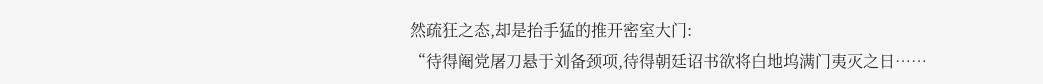然疏狂之态,却是抬手猛的推开密室大门:
“待得阉党屠刀悬于刘备颈项,待得朝廷诏书欲将白地坞满门夷灭之日……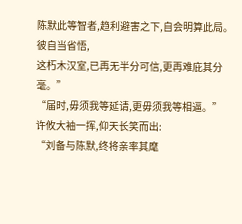陈默此等智者,趋利避害之下,自会明算此局。
彼自当省悟,
这朽木汉室,已再无半分可信,更再难庇其分毫。”
“届时,毋须我等延请,更毋须我等相逼。”
许攸大袖一挥,仰天长笑而出:
“刘备与陈默,终将亲率其麾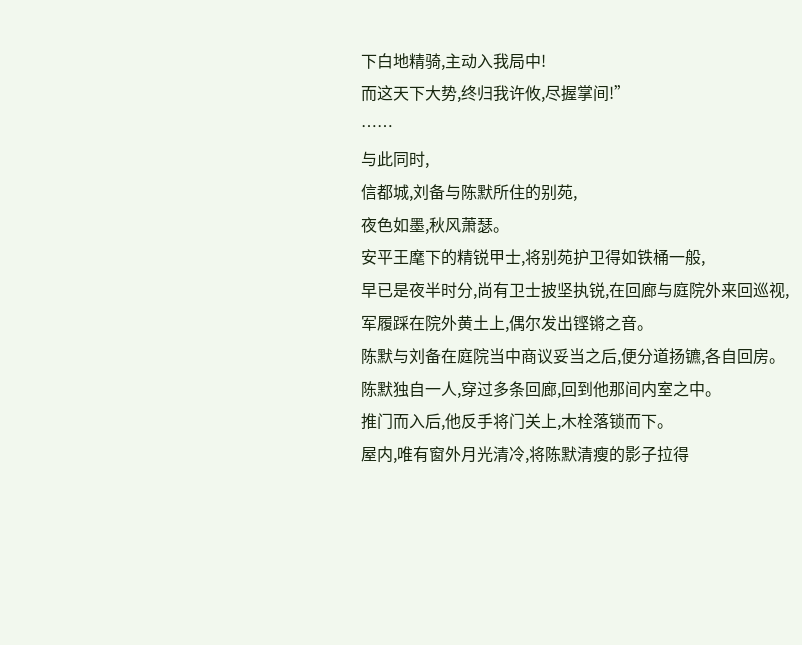下白地精骑,主动入我局中!
而这天下大势,终归我许攸,尽握掌间!”
……
与此同时,
信都城,刘备与陈默所住的别苑,
夜色如墨,秋风萧瑟。
安平王麾下的精锐甲士,将别苑护卫得如铁桶一般,
早已是夜半时分,尚有卫士披坚执锐,在回廊与庭院外来回巡视,
军履踩在院外黄土上,偶尔发出铿锵之音。
陈默与刘备在庭院当中商议妥当之后,便分道扬镳,各自回房。
陈默独自一人,穿过多条回廊,回到他那间内室之中。
推门而入后,他反手将门关上,木栓落锁而下。
屋内,唯有窗外月光清冷,将陈默清瘦的影子拉得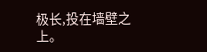极长,投在墙壁之上。